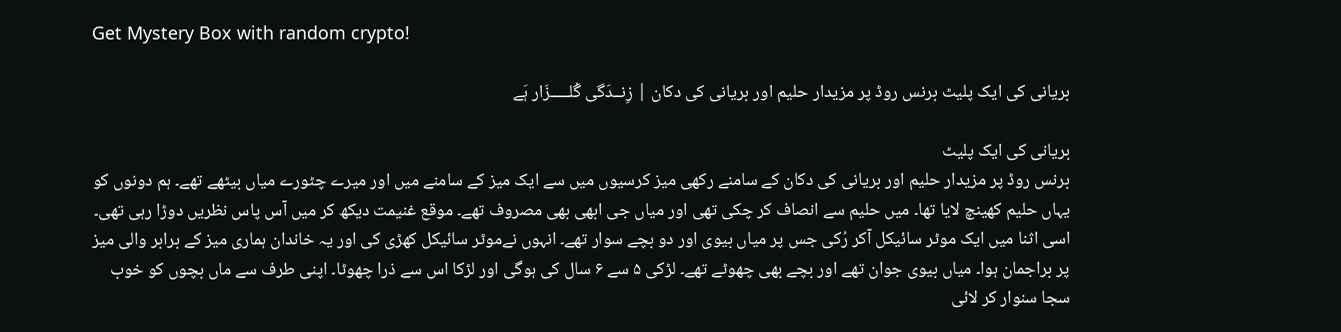Get Mystery Box with random crypto!

بریانی کی ایک پلیٹ برنس روڈ پر مزیدار حلیم اور بریانی کی دکان | زِنــدَگی گُلـــــزَار ہَے

بریانی کی ایک پلیٹ
برنس روڈ پر مزیدار حلیم اور بریانی کی دکان کے سامنے رکھی میز کرسیوں میں سے ایک میز کے سامنے میں اور میرے چٹورے میاں بیٹھے تھے۔ ہم دونوں کو یہاں حلیم کھینچ لایا تھا۔ میں حلیم سے انصاف کر چکی تھی اور میاں جی ابھی بھی مصروف تھے۔ موقع غنیمت دیکھ کر میں آس پاس نظریں دوڑا رہی تھی۔ اسی اثنا میں ایک موٹر سائیکل آکر رُکی جس پر میاں بیوی اور دو بچے سوار تھے۔ انہوں نےموٹر سائیکل کھڑی کی اور یہ خاندان ہماری میز کے برابر والی میز پر براجمان ہوا۔ میاں بیوی جوان تھے اور بچے بھی چھوٹے تھے۔ لڑکی ۵ سے ۶ سال کی ہوگی اور لڑکا اس سے ذرا چھوٹا۔ اپنی طرف سے ماں بچوں کو خوب سجا سنوار کر لائی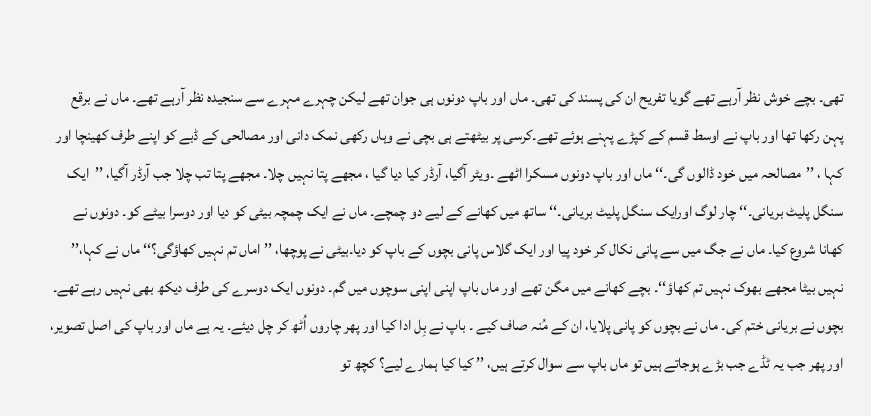تھی۔ بچے خوش نظر آرہے تھے گویا تفریح ان کی پسند کی تھی۔ ماں اور باپ دونوں ہی جوان تھے لیکن چہرے مہرے سے سنجیدہ نظر آرہے تھے۔ ماں نے برقع پہن رکھا تھا اور باپ نے اوسط قسم کے کپڑے پہنے ہوئے تھے۔کرسی پر بیٹھتے ہی بچی نے وہاں رکھی نمک دانی اور مصالحی کے ڈبے کو اپنے طرف کھینچا اور کہا ، ’’مصالحہ میں خود ڈالوں گی۔‘‘ ماں اور باپ دونوں مسکرا اٹھے ۔ویٹر آگیا، آرڈر کیا دیا گیا ، مجھے پتا نہیں چلا۔ مجھے پتا تب چلا جب آرڈر آگیا، ’’ایک سنگل پلیٹ بریانی۔‘‘ چار لوگ اورایک سنگل پلیٹ بریانی۔‘‘ ساتھ میں کھانے کے لیے دو چمچے۔ ماں نے ایک چمچہ بیٹی کو دیا اور دوسرا بیٹے کو۔ دونوں نے کھانا شروع کیا۔ ماں نے جگ میں سے پانی نکال کر خود پیا اور ایک گلاس پانی بچوں کے باپ کو دیا۔بیٹی نے پوچھا، ’’ اماں تم نہیں کھاؤگی؟‘‘ ماں نے کہا،’’ نہیں بیٹا مجھے بھوک نہیں تم کھاؤ‘‘۔ بچے کھانے میں مگن تھے اور ماں باپ اپنی اپنی سوچوں میں گم۔ دونوں ایک دوسرے کی طرف دیکھ بھی نہیں رہے تھے۔ بچوں نے بریانی ختم کی۔ ماں نے بچوں کو پانی پلایا، ان کے مُنہ صاف کیے ۔ باپ نے بِل ادا کیا اور پھر چاروں اُٹھ کر چل دیئے۔ یہ ہے ماں اور باپ کی اصل تصویر، اور پھر جب یہ ٹڈے جب بڑے ہوجاتے ہیں تو ماں باپ سے سوال کرتے ہیں، ’’ کیا کیا ہمارے لیے؟ کچھ تو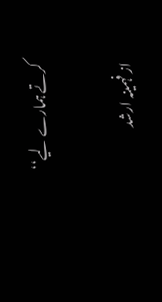کرتے ہمارے لیے‘‘

از فہمینہ ارشد